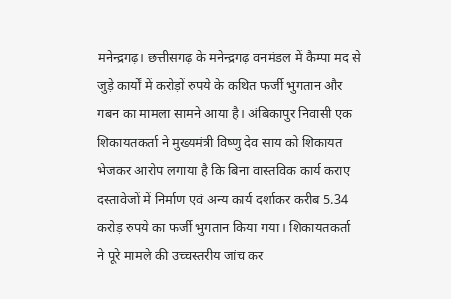मनेन्द्रगढ़। छत्तीसगढ़ के मनेन्द्रगढ़ वनमंडल में कैम्पा मद से जुड़े कार्यों में करोड़ों रुपये के कथित फर्जी भुगतान और गबन का मामला सामने आया है। अंबिकापुर निवासी एक शिकायतकर्ता ने मुख्यमंत्री विष्णु देव साय को शिकायत भेजकर आरोप लगाया है कि बिना वास्तविक कार्य कराए दस्तावेजों में निर्माण एवं अन्य कार्य दर्शाकर करीब 5.34 करोड़ रुपये का फर्जी भुगतान किया गया। शिकायतकर्ता ने पूरे मामले की उच्चस्तरीय जांच कर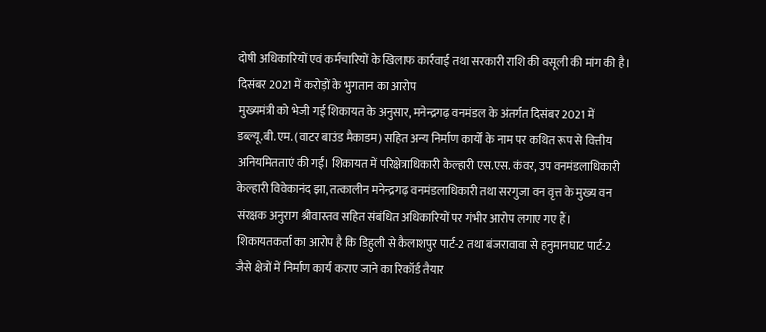दोषी अधिकारियों एवं कर्मचारियों के खिलाफ कार्रवाई तथा सरकारी राशि की वसूली की मांग की है।
दिसंबर 2021 में करोड़ों के भुगतान का आरोप
मुख्यमंत्री को भेजी गई शिकायत के अनुसार, मनेन्द्रगढ़ वनमंडल के अंतर्गत दिसंबर 2021 में डब्ल्यू.बी.एम. (वाटर बाउंड मैकाडम) सहित अन्य निर्माण कार्यों के नाम पर कथित रूप से वित्तीय अनियमितताएं की गईं। शिकायत में परिक्षेत्राधिकारी केल्हारी एस.एस. कंवर, उप वनमंडलाधिकारी केल्हारी विवेकानंद झा, तत्कालीन मनेन्द्रगढ़ वनमंडलाधिकारी तथा सरगुजा वन वृत्त के मुख्य वन संरक्षक अनुराग श्रीवास्तव सहित संबंधित अधिकारियों पर गंभीर आरोप लगाए गए हैं।
शिकायतकर्ता का आरोप है कि डिहुली से कैलाशपुर पार्ट-2 तथा बंजरावावा से हनुमानघाट पार्ट-2 जैसे क्षेत्रों में निर्माण कार्य कराए जाने का रिकॉर्ड तैयार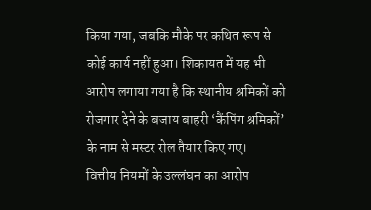किया गया, जबकि मौके पर कथित रूप से कोई कार्य नहीं हुआ। शिकायत में यह भी आरोप लगाया गया है कि स्थानीय श्रमिकों को रोजगार देने के बजाय बाहरी ‘कैंपिंग श्रमिकों’ के नाम से मस्टर रोल तैयार किए गए।
वित्तीय नियमों के उल्लंघन का आरोप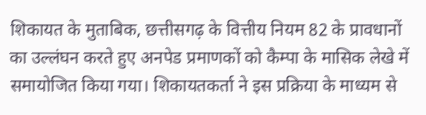शिकायत के मुताबिक, छत्तीसगढ़ के वित्तीय नियम 82 के प्रावधानों का उल्लंघन करते हुए अनपेड प्रमाणकों को कैम्पा के मासिक लेखे में समायोजित किया गया। शिकायतकर्ता ने इस प्रक्रिया के माध्यम से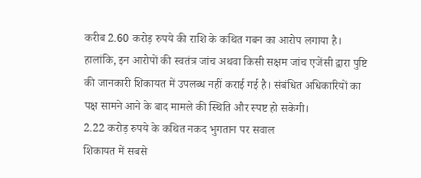करीब 2.60 करोड़ रुपये की राशि के कथित गबन का आरोप लगाया है।
हालांकि, इन आरोपों की स्वतंत्र जांच अथवा किसी सक्षम जांच एजेंसी द्वारा पुष्टि की जानकारी शिकायत में उपलब्ध नहीं कराई गई है। संबंधित अधिकारियों का पक्ष सामने आने के बाद मामले की स्थिति और स्पष्ट हो सकेगी।
2.22 करोड़ रुपये के कथित नकद भुगतान पर सवाल
शिकायत में सबसे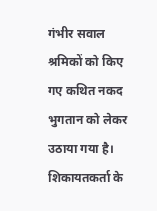गंभीर सवाल श्रमिकों को किए गए कथित नकद भुगतान को लेकर उठाया गया है। शिकायतकर्ता के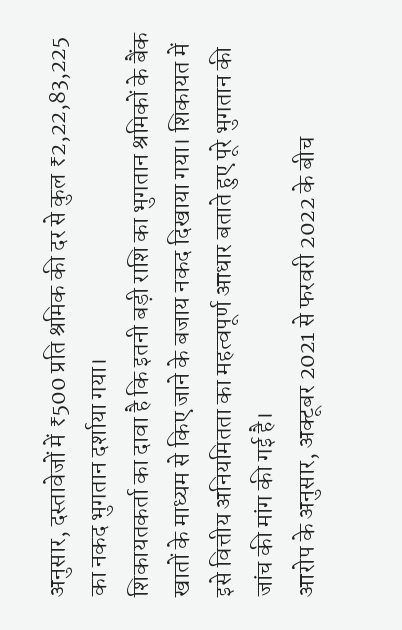अनुसार, दस्तावेजों में ₹500 प्रति श्रमिक की दर से कुल ₹2,22,83,225 का नकद भुगतान दर्शाया गया।
शिकायतकर्ता का दावा है कि इतनी बड़ी राशि का भुगतान श्रमिकों के बैंक खातों के माध्यम से किए जाने के बजाय नकद दिखाया गया। शिकायत में इसे वित्तीय अनियमितता का महत्वपूर्ण आधार बताते हुए पूरे भुगतान की जांच की मांग की गई है।
आरोप के अनुसार, अक्टूबर 2021 से फरवरी 2022 के बीच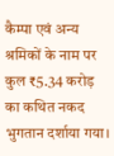कैम्पा एवं अन्य श्रमिकों के नाम पर कुल ₹5.34 करोड़ का कथित नकद भुगतान दर्शाया गया।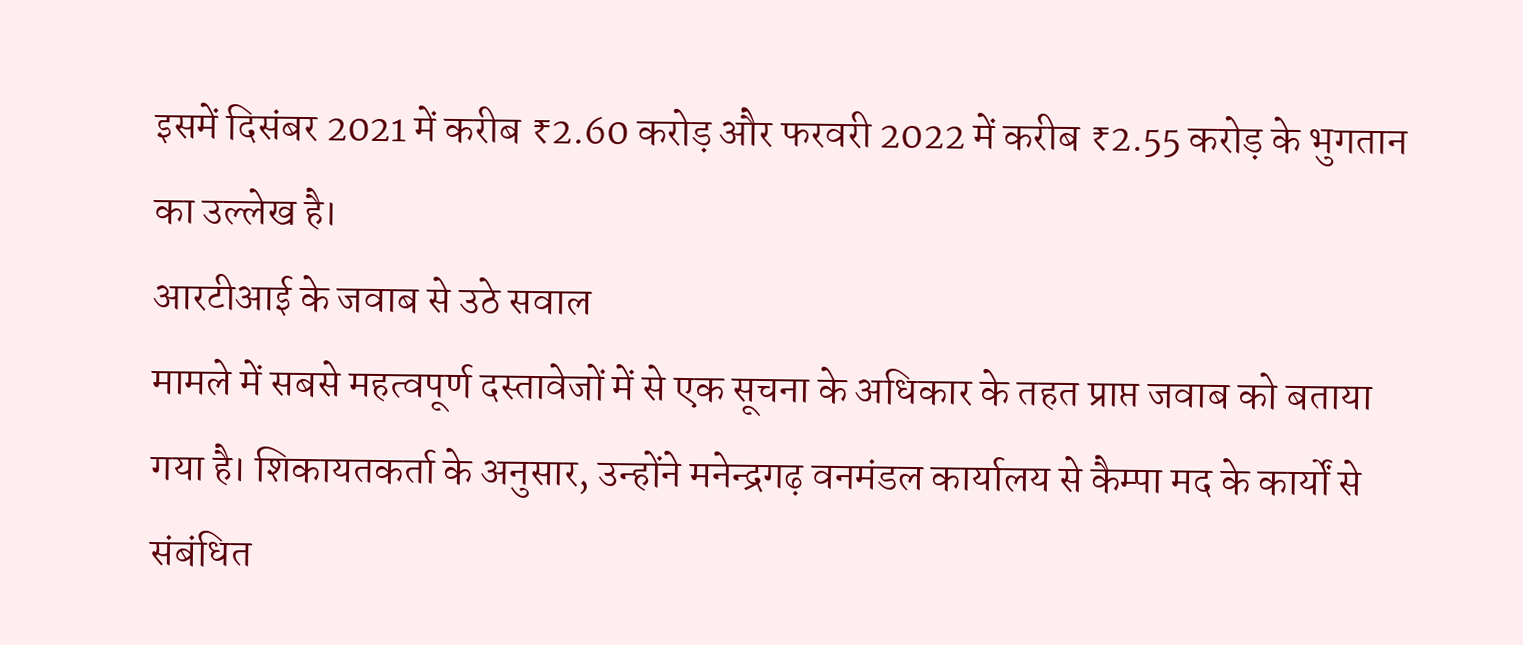इसमें दिसंबर 2021 में करीब ₹2.60 करोड़ और फरवरी 2022 में करीब ₹2.55 करोड़ के भुगतान का उल्लेख है।
आरटीआई के जवाब से उठे सवाल
मामले में सबसे महत्वपूर्ण दस्तावेजों में से एक सूचना के अधिकार के तहत प्राप्त जवाब को बताया गया है। शिकायतकर्ता के अनुसार, उन्होंने मनेन्द्रगढ़ वनमंडल कार्यालय से कैम्पा मद के कार्यों से संबंधित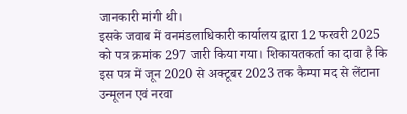जानकारी मांगी थी।
इसके जवाब में वनमंडलाधिकारी कार्यालय द्वारा 12 फरवरी 2025 को पत्र क्रमांक 297 जारी किया गया। शिकायतकर्ता का दावा है कि इस पत्र में जून 2020 से अक्टूबर 2023 तक कैम्पा मद से लेंटाना उन्मूलन एवं नरवा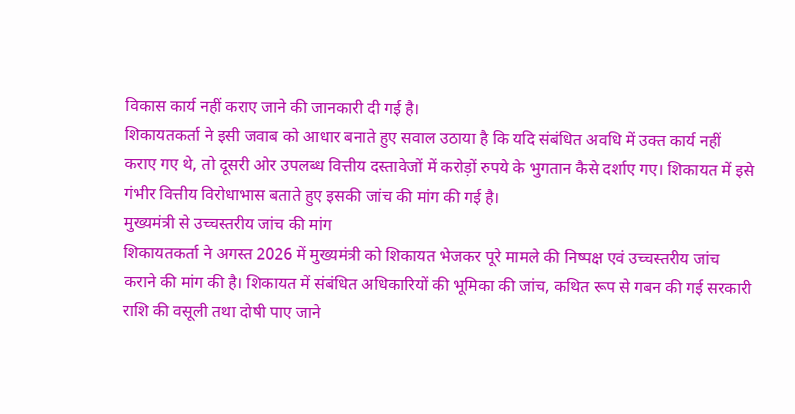विकास कार्य नहीं कराए जाने की जानकारी दी गई है।
शिकायतकर्ता ने इसी जवाब को आधार बनाते हुए सवाल उठाया है कि यदि संबंधित अवधि में उक्त कार्य नहीं कराए गए थे, तो दूसरी ओर उपलब्ध वित्तीय दस्तावेजों में करोड़ों रुपये के भुगतान कैसे दर्शाए गए। शिकायत में इसे गंभीर वित्तीय विरोधाभास बताते हुए इसकी जांच की मांग की गई है।
मुख्यमंत्री से उच्चस्तरीय जांच की मांग
शिकायतकर्ता ने अगस्त 2026 में मुख्यमंत्री को शिकायत भेजकर पूरे मामले की निष्पक्ष एवं उच्चस्तरीय जांच कराने की मांग की है। शिकायत में संबंधित अधिकारियों की भूमिका की जांच, कथित रूप से गबन की गई सरकारी राशि की वसूली तथा दोषी पाए जाने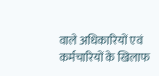वाले अधिकारियों एवं कर्मचारियों के खिलाफ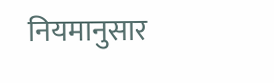नियमानुसार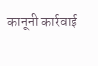कानूनी कार्रवाई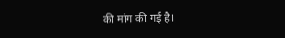की मांग की गई है।